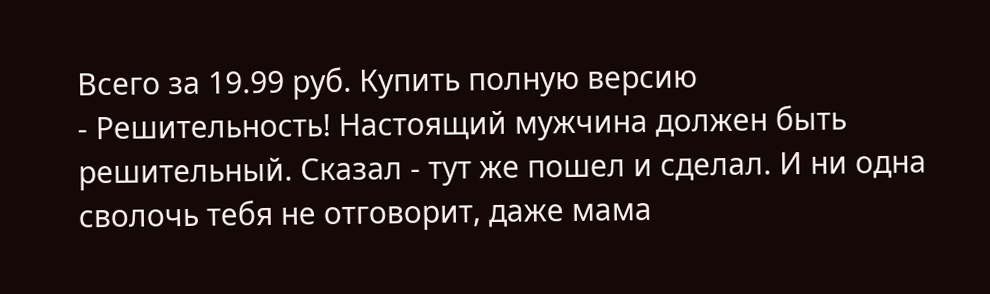Всего за 19.99 руб. Купить полную версию
- Решительность! Настоящий мужчина должен быть решительный. Сказал - тут же пошел и сделал. И ни одна сволочь тебя не отговорит, даже мама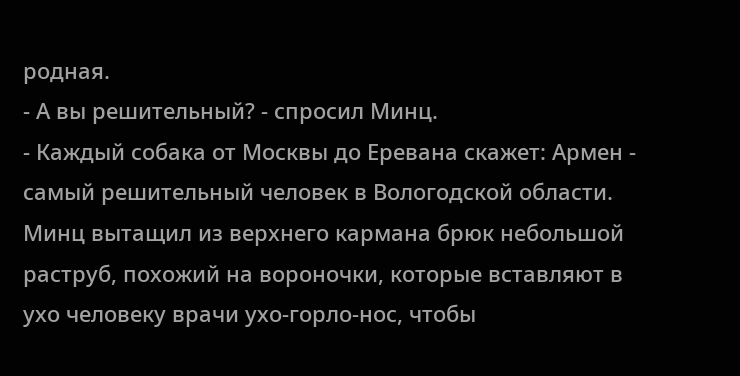родная.
- А вы решительный? - спросил Минц.
- Каждый собака от Москвы до Еревана скажет: Армен - самый решительный человек в Вологодской области.
Минц вытащил из верхнего кармана брюк небольшой раструб, похожий на вороночки, которые вставляют в ухо человеку врачи ухо-горло-нос, чтобы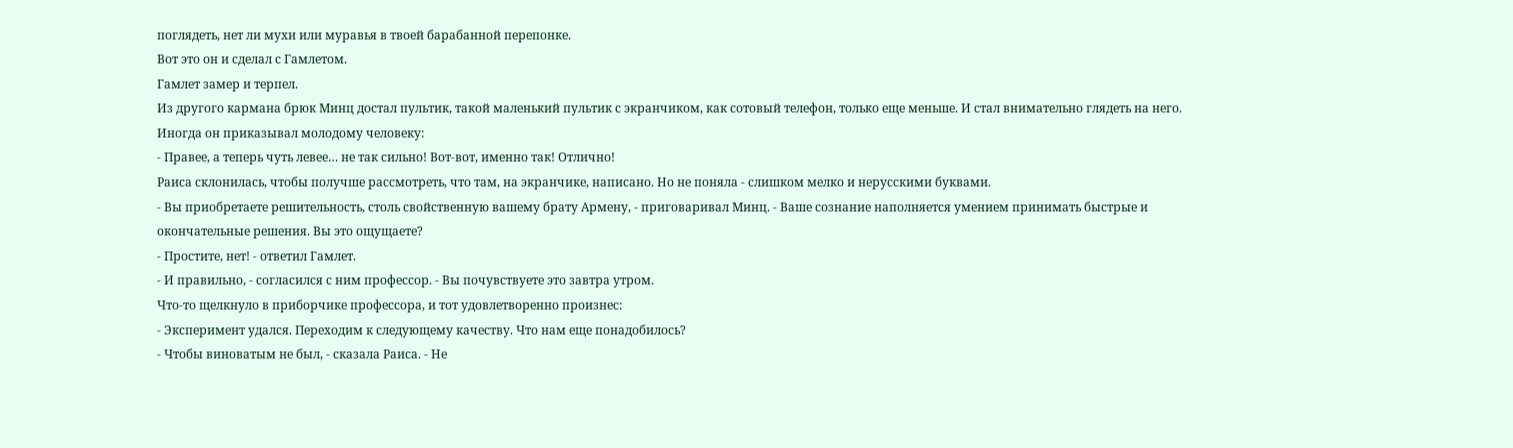поглядеть, нет ли мухи или муравья в твоей барабанной перепонке.
Вот это он и сделал с Гамлетом.
Гамлет замер и терпел.
Из другого кармана брюк Минц достал пультик, такой маленький пультик с экранчиком, как сотовый телефон, только еще меньше. И стал внимательно глядеть на него.
Иногда он приказывал молодому человеку:
- Правее, а теперь чуть левее… не так сильно! Вот-вот, именно так! Отлично!
Раиса склонилась, чтобы получше рассмотреть, что там, на экранчике, написано. Но не поняла - слишком мелко и нерусскими буквами.
- Вы приобретаете решительность, столь свойственную вашему брату Армену, - приговаривал Минц. - Ваше сознание наполняется умением принимать быстрые и окончательные решения. Вы это ощущаете?
- Простите, нет! - ответил Гамлет.
- И правильно, - согласился с ним профессор. - Вы почувствуете это завтра утром.
Что-то щелкнуло в приборчике профессора, и тот удовлетворенно произнес:
- Эксперимент удался. Переходим к следующему качеству. Что нам еще понадобилось?
- Чтобы виноватым не был, - сказала Раиса. - Не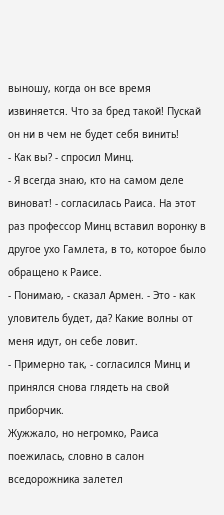выношу, когда он все время извиняется. Что за бред такой! Пускай он ни в чем не будет себя винить!
- Как вы? - спросил Минц.
- Я всегда знаю, кто на самом деле виноват! - согласилась Раиса. На этот раз профессор Минц вставил воронку в другое ухо Гамлета, в то, которое было обращено к Раисе.
- Понимаю, - сказал Армен. - Это - как уловитель будет, да? Какие волны от меня идут, он себе ловит.
- Примерно так, - согласился Минц и принялся снова глядеть на свой приборчик.
Жужжало, но негромко, Раиса поежилась, словно в салон вседорожника залетел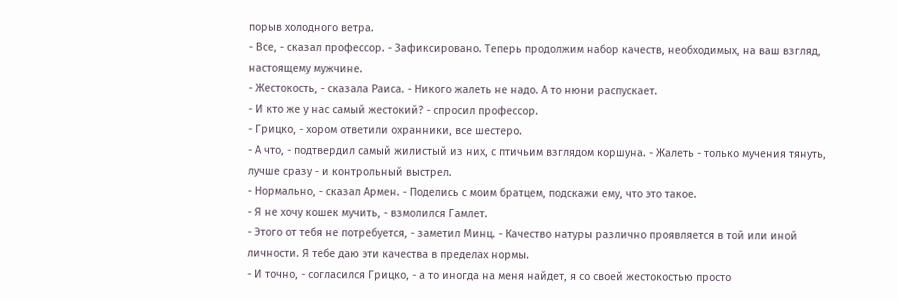порыв холодного ветра.
- Все, - сказал профессор. - Зафиксировано. Теперь продолжим набор качеств, необходимых, на ваш взгляд, настоящему мужчине.
- Жестокость, - сказала Раиса. - Никого жалеть не надо. А то нюни распускает.
- И кто же у нас самый жестокий? - спросил профессор.
- Грицко, - хором ответили охранники, все шестеро.
- А что, - подтвердил самый жилистый из них, с птичьим взглядом коршуна. - Жалеть - только мучения тянуть, лучше сразу - и контрольный выстрел.
- Нормально, - сказал Армен. - Поделись с моим братцем, подскажи ему, что это такое.
- Я не хочу кошек мучить, - взмолился Гамлет.
- Этого от тебя не потребуется, - заметил Минц. - Качество натуры различно проявляется в той или иной личности. Я тебе даю эти качества в пределах нормы.
- И точно, - согласился Грицко, - а то иногда на меня найдет, я со своей жестокостью просто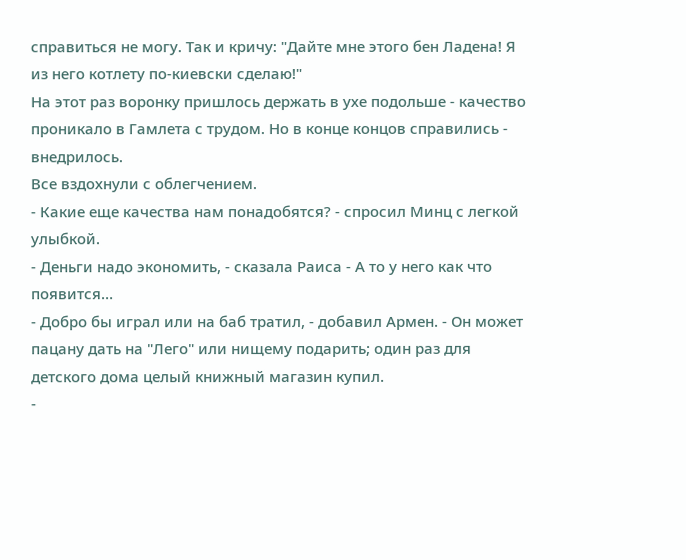справиться не могу. Так и кричу: "Дайте мне этого бен Ладена! Я из него котлету по-киевски сделаю!"
На этот раз воронку пришлось держать в ухе подольше - качество проникало в Гамлета с трудом. Но в конце концов справились - внедрилось.
Все вздохнули с облегчением.
- Какие еще качества нам понадобятся? - спросил Минц с легкой улыбкой.
- Деньги надо экономить, - сказала Раиса - А то у него как что появится…
- Добро бы играл или на баб тратил, - добавил Армен. - Он может пацану дать на "Лего" или нищему подарить; один раз для детского дома целый книжный магазин купил.
-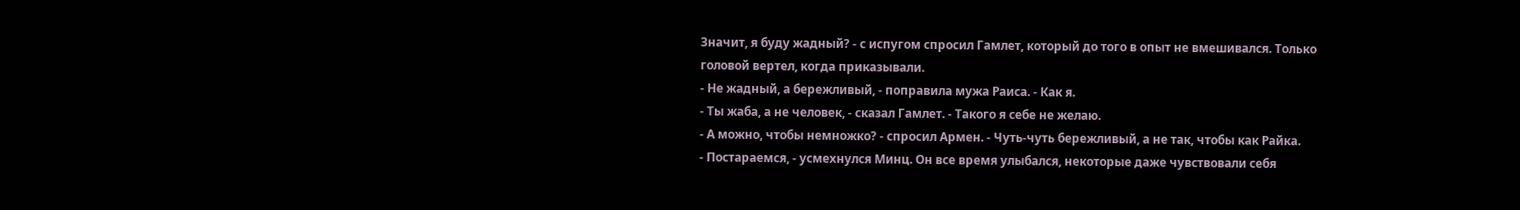Значит, я буду жадный? - с испугом спросил Гамлет, который до того в опыт не вмешивался. Только головой вертел, когда приказывали.
- Не жадный, а бережливый, - поправила мужа Раиса. - Как я.
- Ты жаба, а не человек, - сказал Гамлет. - Такого я себе не желаю.
- А можно, чтобы немножко? - спросил Армен. - Чуть-чуть бережливый, а не так, чтобы как Райка.
- Постараемся, - усмехнулся Минц. Он все время улыбался, некоторые даже чувствовали себя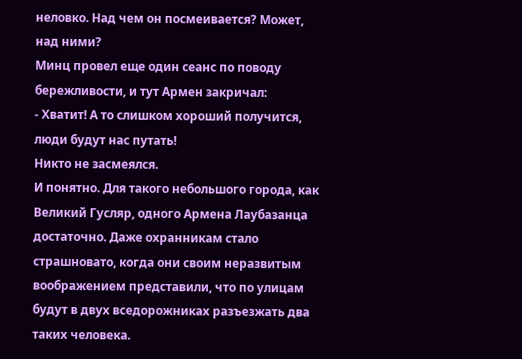неловко. Над чем он посмеивается? Может, над ними?
Минц провел еще один сеанс по поводу бережливости, и тут Армен закричал:
- Хватит! А то слишком хороший получится, люди будут нас путать!
Никто не засмеялся.
И понятно. Для такого небольшого города, как Великий Гусляр, одного Армена Лаубазанца достаточно. Даже охранникам стало страшновато, когда они своим неразвитым воображением представили, что по улицам будут в двух вседорожниках разъезжать два таких человека.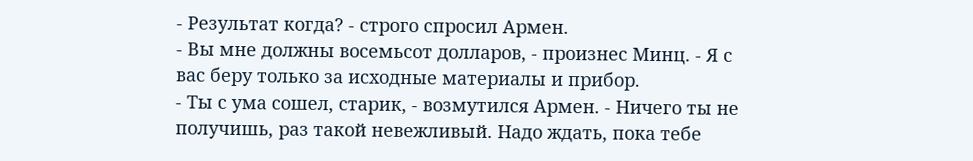- Результат когда? - строго спросил Армен.
- Вы мне должны восемьсот долларов, - произнес Минц. - Я с вас беру только за исходные материалы и прибор.
- Ты с ума сошел, старик, - возмутился Армен. - Ничего ты не получишь, раз такой невежливый. Надо ждать, пока тебе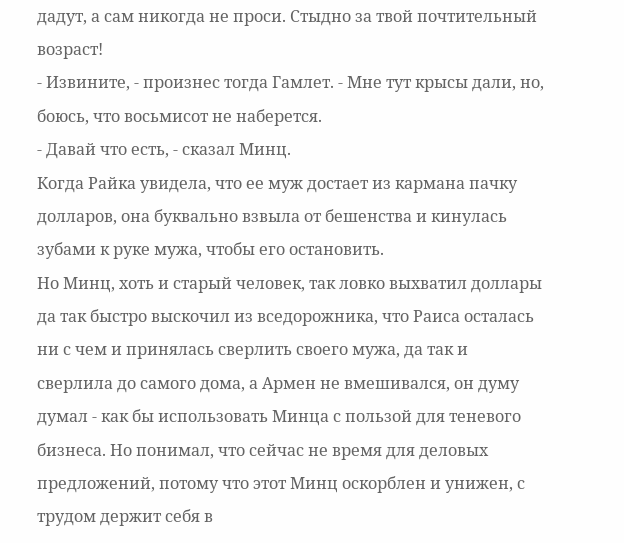дадут, а сам никогда не проси. Стыдно за твой почтительный возраст!
- Извините, - произнес тогда Гамлет. - Мне тут крысы дали, но, боюсь, что восьмисот не наберется.
- Давай что есть, - сказал Минц.
Когда Райка увидела, что ее муж достает из кармана пачку долларов, она буквально взвыла от бешенства и кинулась зубами к руке мужа, чтобы его остановить.
Но Минц, хоть и старый человек, так ловко выхватил доллары да так быстро выскочил из вседорожника, что Раиса осталась ни с чем и принялась сверлить своего мужа, да так и сверлила до самого дома, а Армен не вмешивался, он думу думал - как бы использовать Минца с пользой для теневого бизнеса. Но понимал, что сейчас не время для деловых предложений, потому что этот Минц оскорблен и унижен, с трудом держит себя в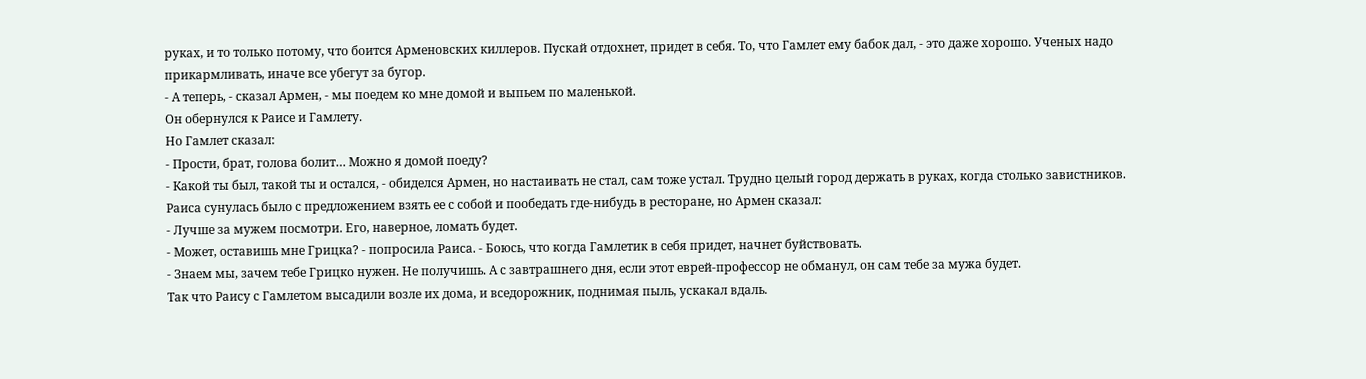руках, и то только потому, что боится Арменовских киллеров. Пускай отдохнет, придет в себя. То, что Гамлет ему бабок дал, - это даже хорошо. Ученых надо прикармливать, иначе все убегут за бугор.
- А теперь, - сказал Армен, - мы поедем ко мне домой и выпьем по маленькой.
Он обернулся к Раисе и Гамлету.
Но Гамлет сказал:
- Прости, брат, голова болит… Можно я домой поеду?
- Какой ты был, такой ты и остался, - обиделся Армен, но настаивать не стал, сам тоже устал. Трудно целый город держать в руках, когда столько завистников.
Раиса сунулась было с предложением взять ее с собой и пообедать где-нибудь в ресторане, но Армен сказал:
- Лучше за мужем посмотри. Его, наверное, ломать будет.
- Может, оставишь мне Грицка? - попросила Раиса. - Боюсь, что когда Гамлетик в себя придет, начнет буйствовать.
- Знаем мы, зачем тебе Грицко нужен. Не получишь. А с завтрашнего дня, если этот еврей-профессор не обманул, он сам тебе за мужа будет.
Так что Раису с Гамлетом высадили возле их дома, и вседорожник, поднимая пыль, ускакал вдаль.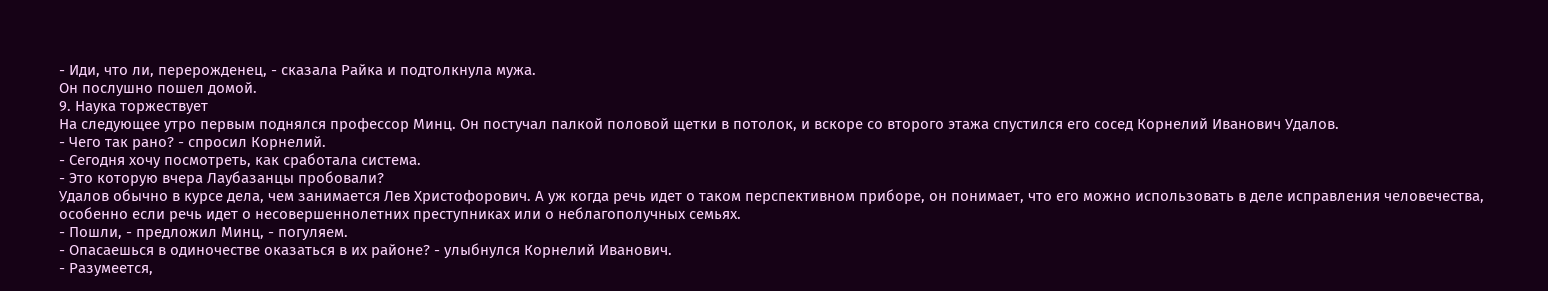- Иди, что ли, перерожденец, - сказала Райка и подтолкнула мужа.
Он послушно пошел домой.
9. Наука торжествует
На следующее утро первым поднялся профессор Минц. Он постучал палкой половой щетки в потолок, и вскоре со второго этажа спустился его сосед Корнелий Иванович Удалов.
- Чего так рано? - спросил Корнелий.
- Сегодня хочу посмотреть, как сработала система.
- Это которую вчера Лаубазанцы пробовали?
Удалов обычно в курсе дела, чем занимается Лев Христофорович. А уж когда речь идет о таком перспективном приборе, он понимает, что его можно использовать в деле исправления человечества, особенно если речь идет о несовершеннолетних преступниках или о неблагополучных семьях.
- Пошли, - предложил Минц, - погуляем.
- Опасаешься в одиночестве оказаться в их районе? - улыбнулся Корнелий Иванович.
- Разумеется,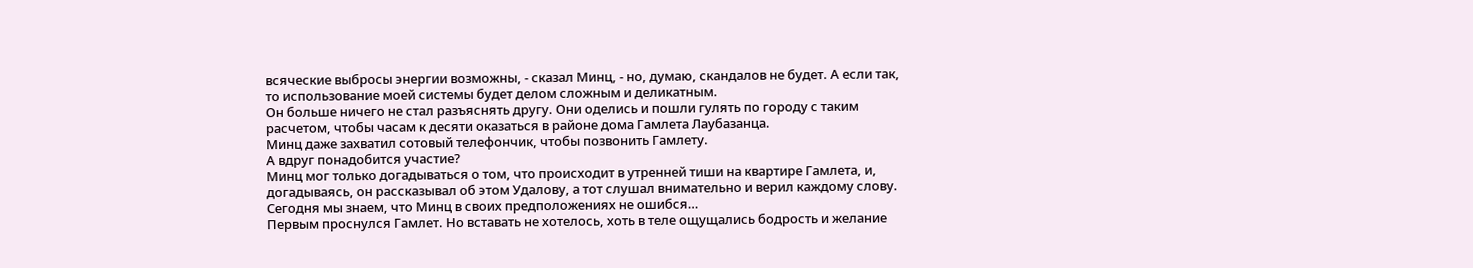всяческие выбросы энергии возможны, - сказал Минц, - но, думаю, скандалов не будет. А если так, то использование моей системы будет делом сложным и деликатным.
Он больше ничего не стал разъяснять другу. Они оделись и пошли гулять по городу с таким расчетом, чтобы часам к десяти оказаться в районе дома Гамлета Лаубазанца.
Минц даже захватил сотовый телефончик, чтобы позвонить Гамлету.
А вдруг понадобится участие?
Минц мог только догадываться о том, что происходит в утренней тиши на квартире Гамлета, и, догадываясь, он рассказывал об этом Удалову, а тот слушал внимательно и верил каждому слову.
Сегодня мы знаем, что Минц в своих предположениях не ошибся…
Первым проснулся Гамлет. Но вставать не хотелось, хоть в теле ощущались бодрость и желание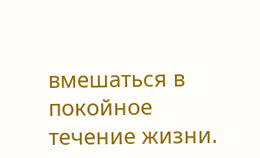вмешаться в покойное течение жизни.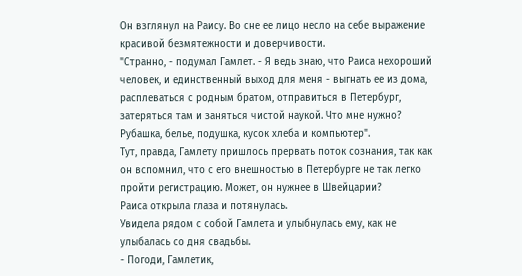Он взглянул на Раису. Во сне ее лицо несло на себе выражение красивой безмятежности и доверчивости.
"Странно, - подумал Гамлет. - Я ведь знаю, что Раиса нехороший человек, и единственный выход для меня - выгнать ее из дома, расплеваться с родным братом, отправиться в Петербург, затеряться там и заняться чистой наукой. Что мне нужно? Рубашка, белье, подушка, кусок хлеба и компьютер".
Тут, правда, Гамлету пришлось прервать поток сознания, так как он вспомнил, что с его внешностью в Петербурге не так легко пройти регистрацию. Может, он нужнее в Швейцарии?
Раиса открыла глаза и потянулась.
Увидела рядом с собой Гамлета и улыбнулась ему, как не улыбалась со дня свадьбы.
- Погоди, Гамлетик,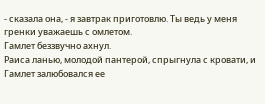- сказала она, - я завтрак приготовлю. Ты ведь у меня гренки уважаешь с омлетом.
Гамлет беззвучно ахнул.
Раиса ланью, молодой пантерой, спрыгнула с кровати, и Гамлет залюбовался ее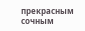прекрасным сочным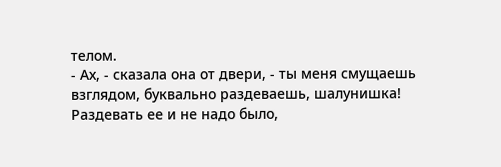телом.
- Ах, - сказала она от двери, - ты меня смущаешь взглядом, буквально раздеваешь, шалунишка!
Раздевать ее и не надо было,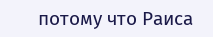потому что Раиса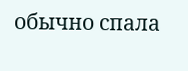обычно спала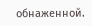обнаженной.